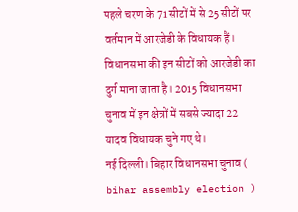पहले चरण के 71 सीटों में से 25 सीटों पर वर्तमान में आरजेडी के विधायक हैं। विधानसभा की इन सीटों को आरजेडी का दुर्ग माना जाता है। 2015 विधानसभा चुनाव में इन क्षेत्रों में सबसे ज्यादा 22 यादव विधायक चुने गए थे।
नई दिल्ली। बिहार विधानसभा चुनाव ( bihar assembly election )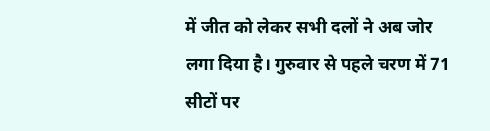में जीत को लेकर सभी दलों ने अब जोर लगा दिया है। गुरुवार से पहले चरण में 71 सीटों पर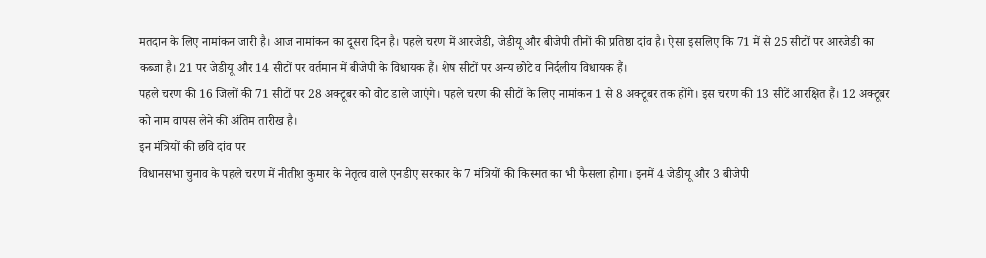मतदान के लिए नामांकन जारी है। आज नामांकन का दूसरा दिन है। पहले चरण में आरजेडी, जेडीयू और बीजेपी तीनों की प्रतिष्ठा दांव है। ऐसा इसलिए कि 71 में से 25 सीटों पर आरजेडी का कब्जा है। 21 पर जेडीयू और 14 सीटों पर वर्तमान में बीजेपी के विधायक हैं। शेष सीटों पर अन्य छोटे व निर्दलीय विधायक हैं।
पहले चरण की 16 जिलों की 71 सीटों पर 28 अक्टूबर को वोट डाले जाएंगे। पहले चरण की सीटों के लिए नामांकन 1 से 8 अक्टूबर तक होंगे। इस चरण की 13 सीटें आरक्षित हैं। 12 अक्टूबर को नाम वापस लेने की अंतिम तारीख है।
इन मंत्रियों की छवि दांव पर
विधानसभा चुनाव के पहले चरण में नीतीश कुमार के नेतृत्व वाले एनडीए सरकार के 7 मंत्रियों की किस्मत का भी फैसला होगा। इनमें 4 जेडीयू और 3 बीजेपी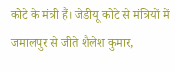कोटे के मंत्री हैं। जेडीयू कोटे से मंत्रियों में जमालपुर से जीते शैलेश कुमार,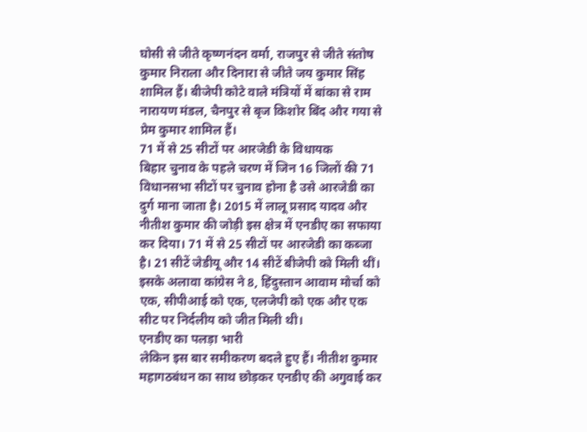घोसी से जीते कृष्णनंदन वर्मा, राजपुर से जीते संतोष कुमार निराला और दिनारा से जीते जय कुमार सिंह शामिल हैं। बीजेपी कोटे वाले मंत्रियों में बांका से राम नारायण मंडल, चैनपुर से बृज किशोर बिंद और गया से प्रेम कुमार शामिल हैं।
71 में से 25 सीटों पर आरजेडी के विधायक
बिहार चुनाव के पहले चरण में जिन 16 जिलों की 71 विधानसभा सीटों पर चुनाव होना है उसे आरजेडी का दुर्ग माना जाता है। 2015 में लालू प्रसाद यादव और नीतीश कुमार की जोड़ी इस क्षेत्र में एनडीए का सफाया कर दिया। 71 में से 25 सीटों पर आरजेडी का कब्जा है। 21 सीटें जेडीयू और 14 सीटें बीजेपी को मिली थीं। इसके अलावा कांग्रेस ने 8, हिंदुस्तान आवाम मोर्चा को एक, सीपीआई को एक, एलजेपी को एक और एक सीट पर निर्दलीय को जीत मिली थी।
एनडीए का पलड़ा भारी
लेकिन इस बार समीकरण बदले हुए हैं। नीतीश कुमार महागठबंधन का साथ छोड़कर एनडीए की अगुवाई कर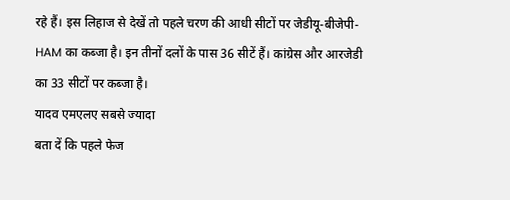रहे हैं। इस लिहाज से देखें तो पहले चरण की आधी सीटों पर जेडीयू-बीजेपी-HAM का कब्जा है। इन तीनों दलों के पास 36 सीटें हैं। कांग्रेस और आरजेडी का 33 सीटों पर कब्जा है।
यादव एमएलए सबसे ज्यादा
बता दें कि पहले फेज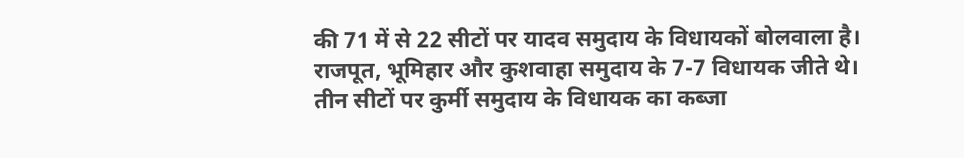की 71 में से 22 सीटों पर यादव समुदाय के विधायकों बोलवाला है। राजपूत, भूमिहार और कुशवाहा समुदाय के 7-7 विधायक जीते थे। तीन सीटों पर कुर्मी समुदाय के विधायक का कब्जा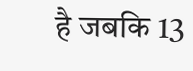है जबकि 13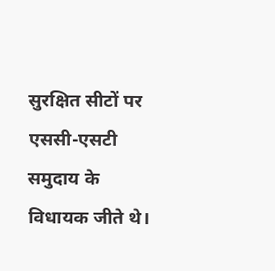सुरक्षित सीटों पर एससी-एसटी समुदाय के विधायक जीते थे।